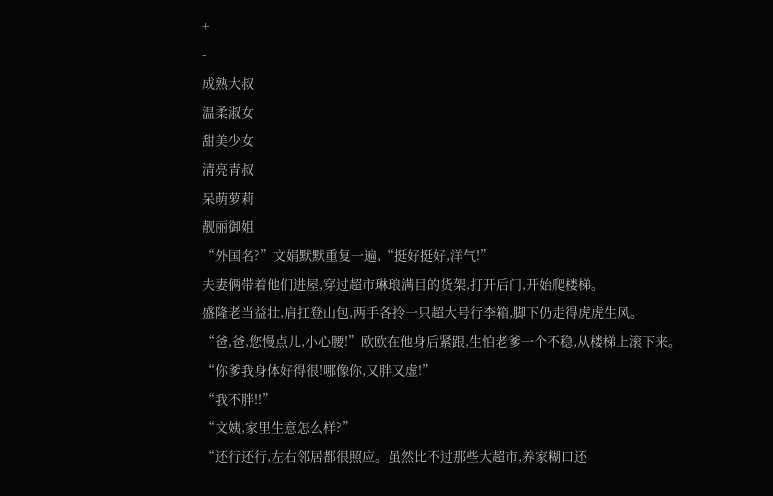+
-
成熟大叔
温柔淑女
甜美少女
清亮青叔
呆萌萝莉
靓丽御姐
“外国名?”文娟默默重复一遍,“挺好挺好,洋气!”
夫妻俩带着他们进屋,穿过超市琳琅满目的货架,打开后门,开始爬楼梯。
盛隆老当益壮,肩扛登山包,两手各拎一只超大号行李箱,脚下仍走得虎虎生风。
“爸,爸,您慢点儿,小心腰!”欧欧在他身后紧跟,生怕老爹一个不稳,从楼梯上滚下来。
“你爹我身体好得很!哪像你,又胖又虚!”
“我不胖!!”
“文姨,家里生意怎么样?”
“还行还行,左右邻居都很照应。虽然比不过那些大超市,养家糊口还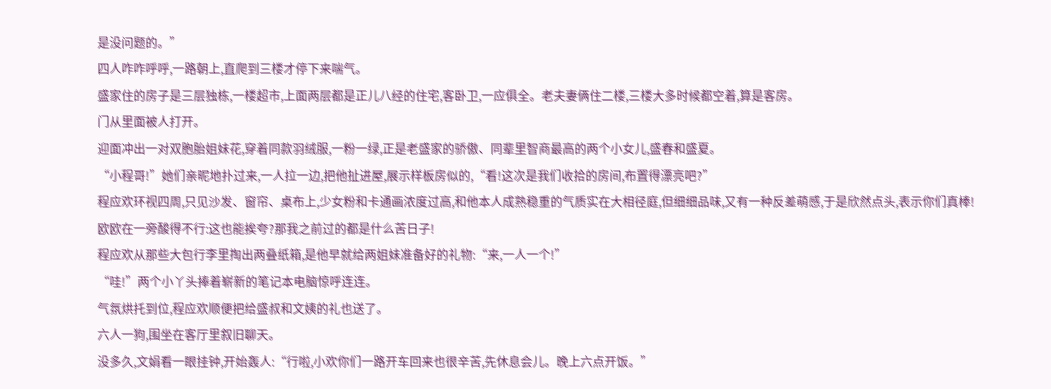是没问题的。”
四人咋咋呼呼,一路朝上,直爬到三楼才停下来喘气。
盛家住的房子是三层独栋,一楼超市,上面两层都是正儿八经的住宅,客卧卫,一应俱全。老夫妻俩住二楼,三楼大多时候都空着,算是客房。
门从里面被人打开。
迎面冲出一对双胞胎姐妹花,穿着同款羽绒服,一粉一绿,正是老盛家的骄傲、同辈里智商最高的两个小女儿,盛春和盛夏。
“小程哥!”她们亲昵地扑过来,一人拉一边,把他扯进屋,展示样板房似的,“看!这次是我们收拾的房间,布置得漂亮吧?”
程应欢环视四周,只见沙发、窗帘、桌布上,少女粉和卡通画浓度过高,和他本人成熟稳重的气质实在大相径庭,但细细品味,又有一种反差萌感,于是欣然点头,表示你们真棒!
欧欧在一旁酸得不行:这也能挨夸?那我之前过的都是什么苦日子!
程应欢从那些大包行李里掏出两叠纸箱,是他早就给两姐妹准备好的礼物:“来,一人一个!”
“哇!”两个小丫头捧着崭新的笔记本电脑惊呼连连。
气氛烘托到位,程应欢顺便把给盛叔和文姨的礼也送了。
六人一狗,围坐在客厅里叙旧聊天。
没多久,文娟看一眼挂钟,开始轰人:“行啦,小欢你们一路开车回来也很辛苦,先休息会儿。晚上六点开饭。”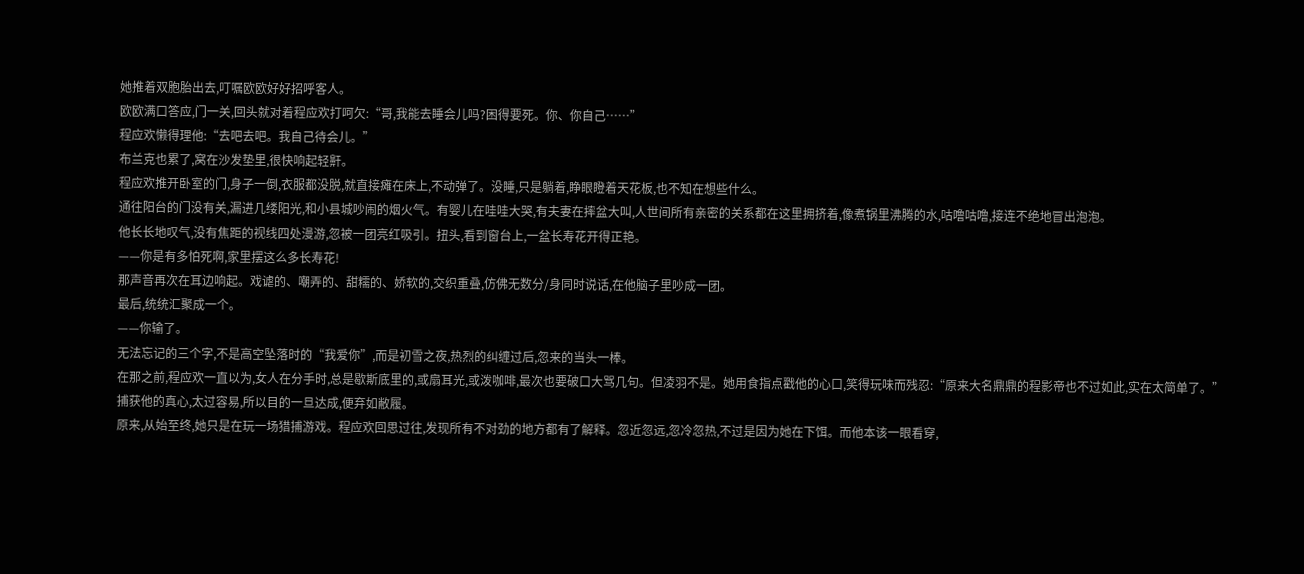她推着双胞胎出去,叮嘱欧欧好好招呼客人。
欧欧满口答应,门一关,回头就对着程应欢打呵欠:“哥,我能去睡会儿吗?困得要死。你、你自己……”
程应欢懒得理他:“去吧去吧。我自己待会儿。”
布兰克也累了,窝在沙发垫里,很快响起轻鼾。
程应欢推开卧室的门,身子一倒,衣服都没脱,就直接瘫在床上,不动弹了。没睡,只是躺着,睁眼瞪着天花板,也不知在想些什么。
通往阳台的门没有关,漏进几缕阳光,和小县城吵闹的烟火气。有婴儿在哇哇大哭,有夫妻在摔盆大叫,人世间所有亲密的关系都在这里拥挤着,像煮锅里沸腾的水,咕噜咕噜,接连不绝地冒出泡泡。
他长长地叹气,没有焦距的视线四处漫游,忽被一团亮红吸引。扭头,看到窗台上,一盆长寿花开得正艳。
——你是有多怕死啊,家里摆这么多长寿花!
那声音再次在耳边响起。戏谑的、嘲弄的、甜糯的、娇软的,交织重叠,仿佛无数分/身同时说话,在他脑子里吵成一团。
最后,统统汇聚成一个。
——你输了。
无法忘记的三个字,不是高空坠落时的“我爱你”,而是初雪之夜,热烈的纠缠过后,忽来的当头一棒。
在那之前,程应欢一直以为,女人在分手时,总是歇斯底里的,或扇耳光,或泼咖啡,最次也要破口大骂几句。但凌羽不是。她用食指点戳他的心口,笑得玩味而残忍:“原来大名鼎鼎的程影帝也不过如此,实在太简单了。”
捕获他的真心,太过容易,所以目的一旦达成,便弃如敝履。
原来,从始至终,她只是在玩一场猎捕游戏。程应欢回思过往,发现所有不对劲的地方都有了解释。忽近忽远,忽冷忽热,不过是因为她在下饵。而他本该一眼看穿,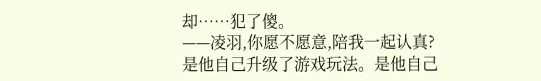却……犯了傻。
——凌羽,你愿不愿意,陪我一起认真?
是他自己升级了游戏玩法。是他自己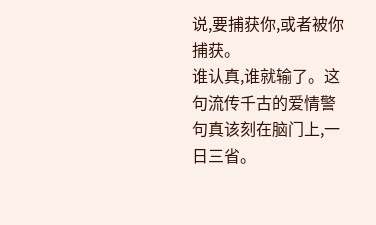说,要捕获你,或者被你捕获。
谁认真,谁就输了。这句流传千古的爱情警句真该刻在脑门上,一日三省。